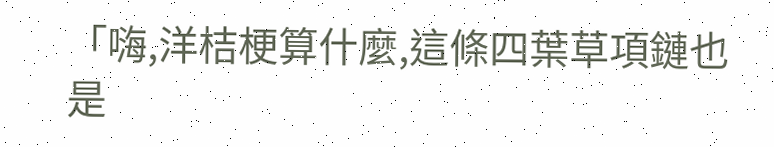「嗨,洋桔梗算什麼,這條四葉草項鏈也是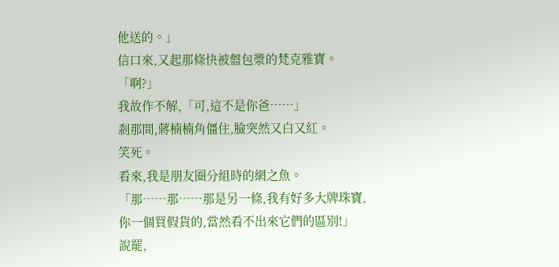他送的。」
信口來,又起那條快被盤包漿的梵克雅寶。
「啊?」
我故作不解,「可,這不是你爸……」
剎那間,蔣楠楠角僵住,臉突然又白又紅。
笑死。
看來,我是朋友圈分組時的網之魚。
「那……那……那是另一條,我有好多大牌珠寶,你一個買假貨的,當然看不出來它們的區別!」
說罷,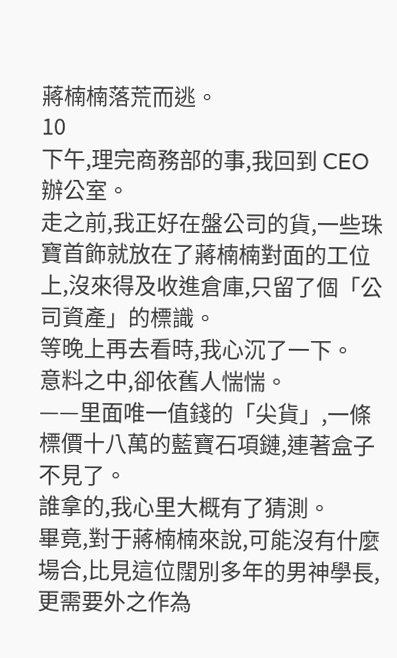蔣楠楠落荒而逃。
10
下午,理完商務部的事,我回到 CEO 辦公室。
走之前,我正好在盤公司的貨,一些珠寶首飾就放在了蔣楠楠對面的工位上,沒來得及收進倉庫,只留了個「公司資產」的標識。
等晚上再去看時,我心沉了一下。
意料之中,卻依舊人惴惴。
——里面唯一值錢的「尖貨」,一條標價十八萬的藍寶石項鏈,連著盒子不見了。
誰拿的,我心里大概有了猜測。
畢竟,對于蔣楠楠來說,可能沒有什麼場合,比見這位闊別多年的男神學長,更需要外之作為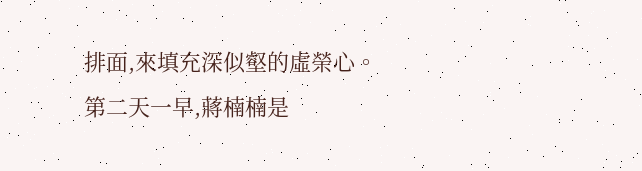排面,來填充深似壑的虛榮心。
第二天一早,蔣楠楠是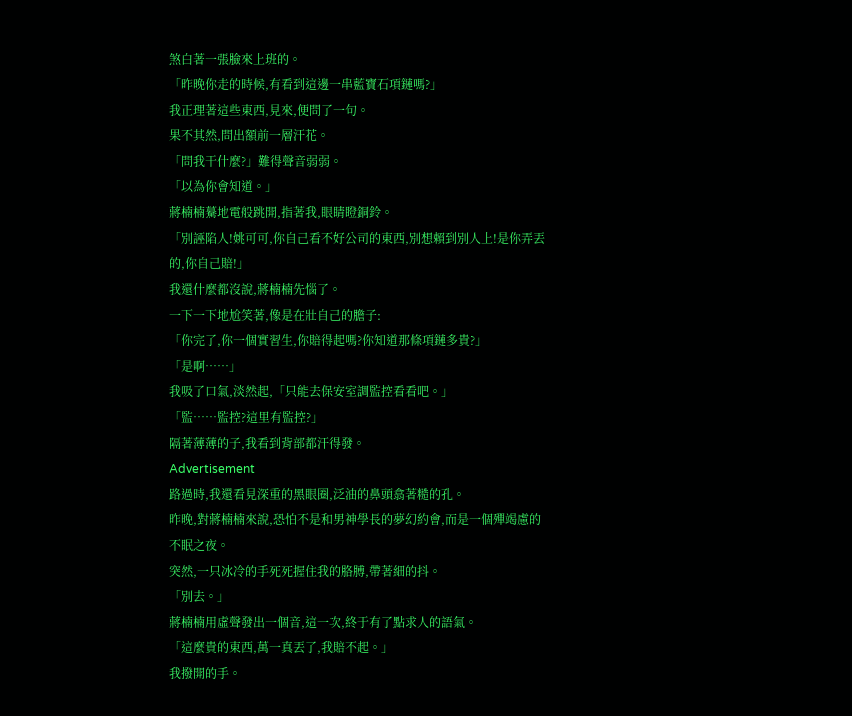煞白著一張臉來上班的。
「昨晚你走的時候,有看到這邊一串藍寶石項鏈嗎?」
我正理著這些東西,見來,便問了一句。
果不其然,問出額前一層汗花。
「問我干什麼?」難得聲音弱弱。
「以為你會知道。」
蔣楠楠驀地電般跳開,指著我,眼睛瞪銅鈴。
「別誣陷人!姚可可,你自己看不好公司的東西,別想賴到別人上!是你弄丟的,你自己賠!」
我還什麼都沒說,蔣楠楠先惱了。
一下一下地尬笑著,像是在壯自己的膽子:
「你完了,你一個實習生,你賠得起嗎?你知道那條項鏈多貴?」
「是啊……」
我吸了口氣,淡然起,「只能去保安室調監控看看吧。」
「監……監控?這里有監控?」
隔著薄薄的子,我看到背部都汗得發。
Advertisement
路過時,我還看見深重的黑眼圈,泛油的鼻頭翕著糙的孔。
昨晚,對蔣楠楠來說,恐怕不是和男神學長的夢幻約會,而是一個殫竭慮的不眠之夜。
突然,一只冰冷的手死死握住我的胳膊,帶著細的抖。
「別去。」
蔣楠楠用虛聲發出一個音,這一次,終于有了點求人的語氣。
「這麼貴的東西,萬一真丟了,我賠不起。」
我撥開的手。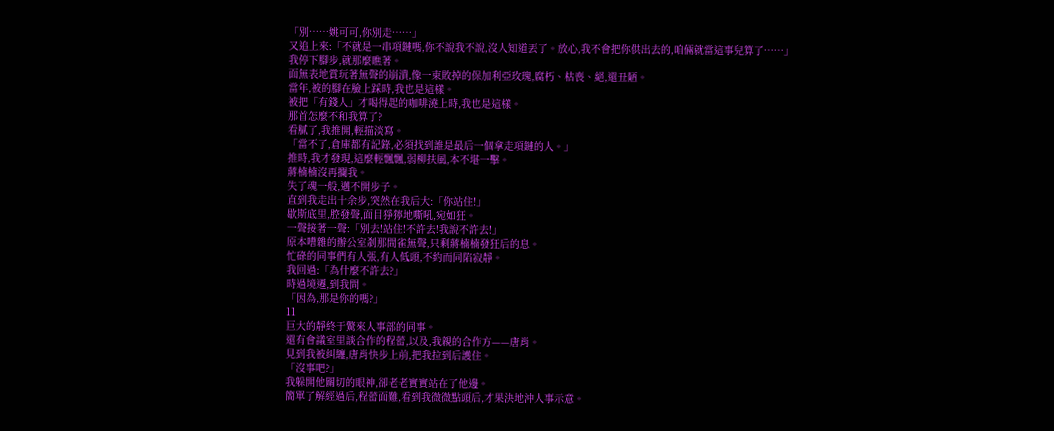「別……姚可可,你別走……」
又追上來:「不就是一串項鏈嗎,你不說我不說,沒人知道丟了。放心,我不會把你供出去的,咱倆就當這事兒算了……」
我停下腳步,就那麼瞧著。
面無表地賞玩著無聲的崩潰,像一束敗掉的保加利亞玫瑰,腐朽、枯喪、絕,還丑陋。
當年,被的腳在臉上踩時,我也是這樣。
被把「有錢人」才喝得起的咖啡澆上時,我也是這樣。
那首怎麼不和我算了?
看膩了,我推開,輕描淡寫。
「當不了,倉庫都有記錄,必須找到誰是最后一個拿走項鏈的人。」
推時,我才發現,這麼輕飄飄,弱柳扶風,本不堪一擊。
蔣楠楠沒再攔我。
失了魂一般,邁不開步子。
直到我走出十余步,突然在我后大:「你站住!」
歇斯底里,腔發聲,面目猙獰地嘶吼,宛如狂。
一聲接著一聲:「別去!站住!不許去!我說不許去!」
原本嘈雜的辦公室剎那間雀無聲,只剩蔣楠楠發狂后的息。
忙碌的同事們有人張,有人低頭,不約而同陷寂靜。
我回過:「為什麼不許去?」
時過境遷,到我問。
「因為,那是你的嗎?」
11
巨大的靜終于驚來人事部的同事。
還有會議室里談合作的程蕾,以及,我親的合作方——唐肖。
見到我被糾纏,唐肖快步上前,把我拉到后護住。
「沒事吧?」
我躲開他關切的眼神,卻老老實實站在了他邊。
簡單了解經過后,程蕾面難,看到我微微點頭后,才果決地沖人事示意。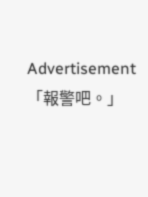Advertisement
「報警吧。」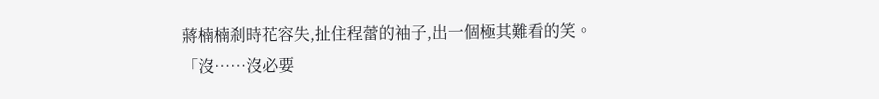蔣楠楠剎時花容失,扯住程蕾的袖子,出一個極其難看的笑。
「沒……沒必要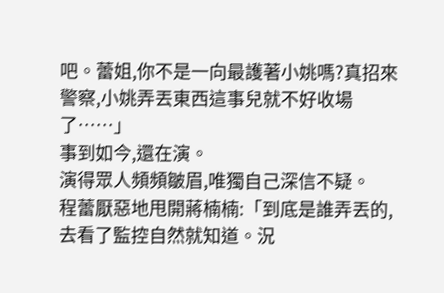吧。蕾姐,你不是一向最護著小姚嗎?真招來警察,小姚弄丟東西這事兒就不好收場了……」
事到如今,還在演。
演得眾人頻頻皺眉,唯獨自己深信不疑。
程蕾厭惡地甩開蔣楠楠:「到底是誰弄丟的,去看了監控自然就知道。況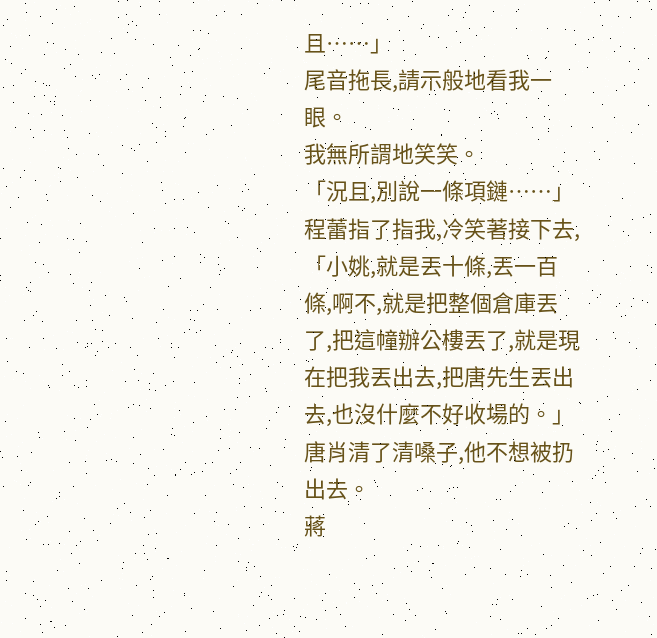且……」
尾音拖長,請示般地看我一眼。
我無所謂地笑笑。
「況且,別說一條項鏈……」
程蕾指了指我,冷笑著接下去,「小姚,就是丟十條,丟一百條,啊不,就是把整個倉庫丟了,把這幢辦公樓丟了,就是現在把我丟出去,把唐先生丟出去,也沒什麼不好收場的。」
唐肖清了清嗓子,他不想被扔出去。
蔣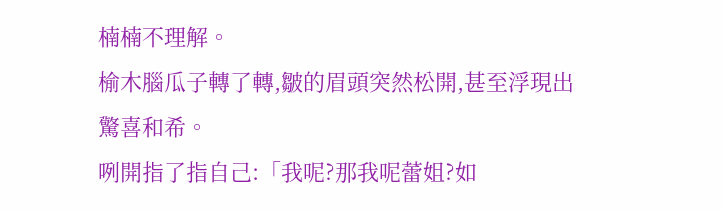楠楠不理解。
榆木腦瓜子轉了轉,皺的眉頭突然松開,甚至浮現出驚喜和希。
咧開指了指自己:「我呢?那我呢蕾姐?如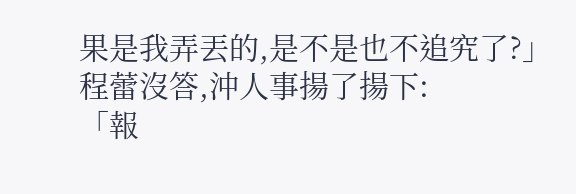果是我弄丟的,是不是也不追究了?」
程蕾沒答,沖人事揚了揚下:
「報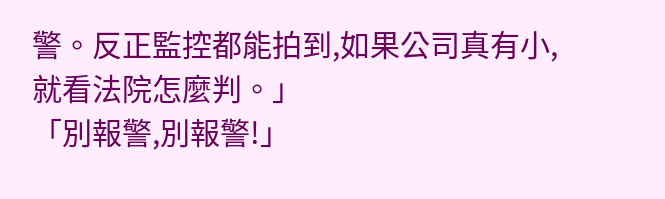警。反正監控都能拍到,如果公司真有小,就看法院怎麼判。」
「別報警,別報警!」